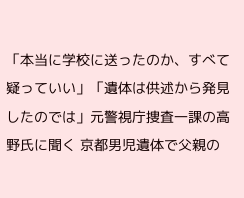「本当に学校に送ったのか、すべて疑っていい」「遺体は供述から発見したのでは」元警視庁捜査一課の高野氏に聞く 京都男児遺体で父親の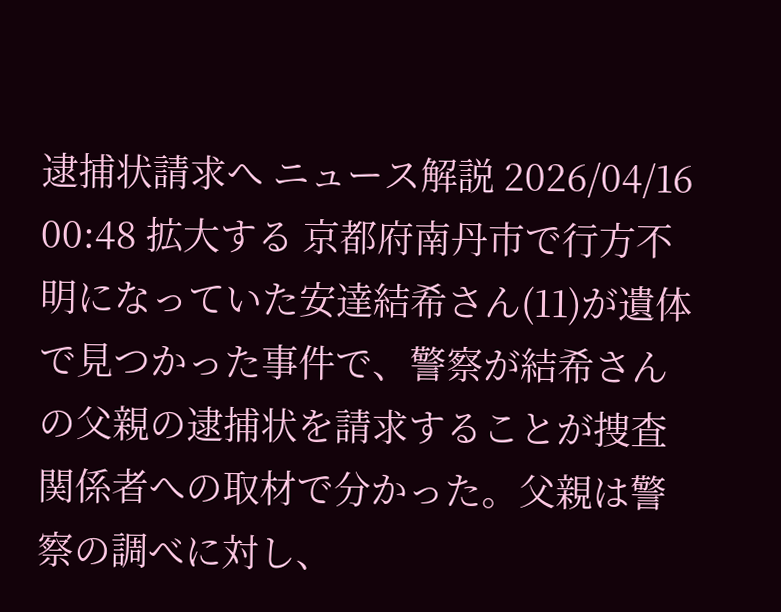逮捕状請求へ ニュース解説 2026/04/16 00:48 拡大する 京都府南丹市で行方不明になっていた安達結希さん(11)が遺体で見つかった事件で、警察が結希さんの父親の逮捕状を請求することが捜査関係者への取材で分かった。父親は警察の調べに対し、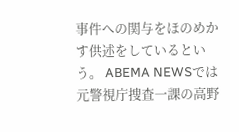事件への関与をほのめかす供述をしているという。 ABEMA NEWSでは元警視庁捜査一課の高野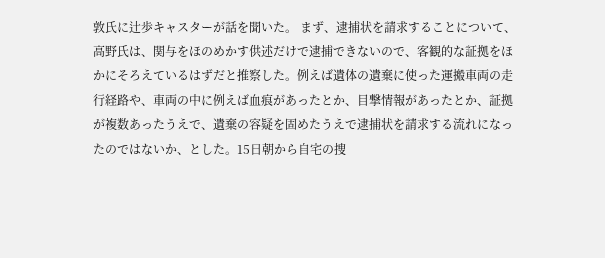敦氏に辻歩キャスターが話を聞いた。 まず、逮捕状を請求することについて、高野氏は、関与をほのめかす供述だけで逮捕できないので、客観的な証拠をほかにそろえているはずだと推察した。例えば遺体の遺棄に使った運搬車両の走行経路や、車両の中に例えば血痕があったとか、目撃情報があったとか、証拠が複数あったうえで、遺棄の容疑を固めたうえで逮捕状を請求する流れになったのではないか、とした。15日朝から自宅の捜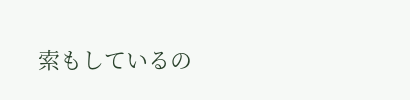索もしているの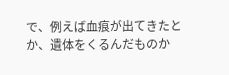で、例えば血痕が出てきたとか、遺体をくるんだものか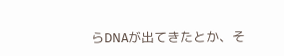らDNAが出てきたとか、そ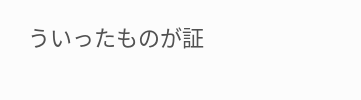ういったものが証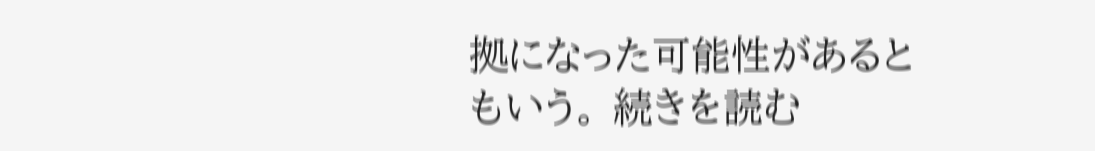拠になった可能性があるともいう。 続きを読む